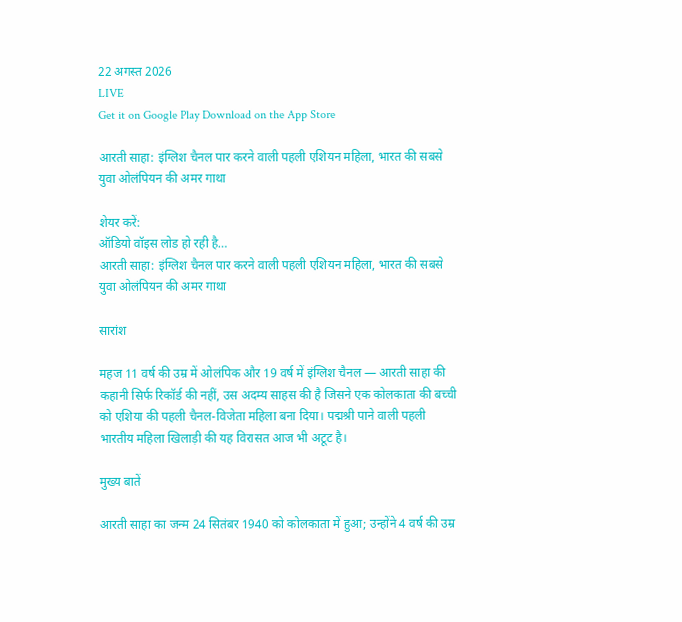22 अगस्त 2026
LIVE
Get it on Google Play Download on the App Store

आरती साहा: इंग्लिश चैनल पार करने वाली पहली एशियन महिला, भारत की सबसे युवा ओलंपियन की अमर गाथा

शेयर करें:
ऑडियो वॉइस लोड हो रही है…
आरती साहा: इंग्लिश चैनल पार करने वाली पहली एशियन महिला, भारत की सबसे युवा ओलंपियन की अमर गाथा

सारांश

महज 11 वर्ष की उम्र में ओलंपिक और 19 वर्ष में इंग्लिश चैनल — आरती साहा की कहानी सिर्फ रिकॉर्ड की नहीं, उस अदम्य साहस की है जिसने एक कोलकाता की बच्ची को एशिया की पहली चैनल-विजेता महिला बना दिया। पद्मश्री पाने वाली पहली भारतीय महिला खिलाड़ी की यह विरासत आज भी अटूट है।

मुख्य बातें

आरती साहा का जन्म 24 सितंबर 1940 को कोलकाता में हुआ; उन्होंने 4 वर्ष की उम्र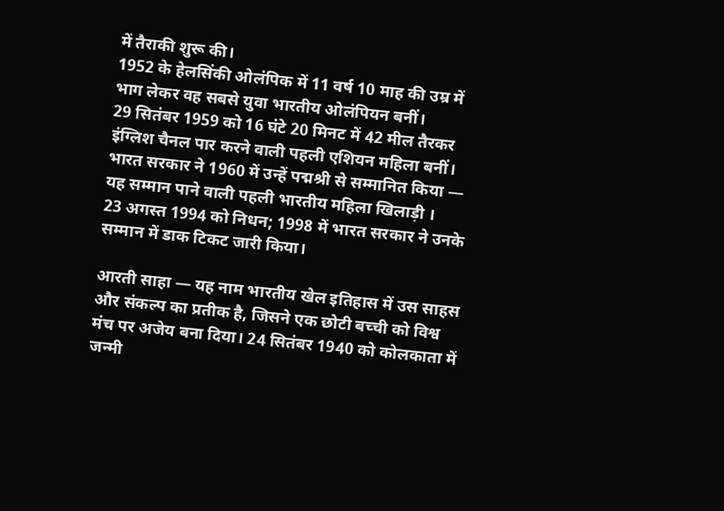में तैराकी शुरू की।
1952 के हेलसिंकी ओलंपिक में 11 वर्ष 10 माह की उम्र में भाग लेकर वह सबसे युवा भारतीय ओलंपियन बनीं।
29 सितंबर 1959 को 16 घंटे 20 मिनट में 42 मील तैरकर इंग्लिश चैनल पार करने वाली पहली एशियन महिला बनीं।
भारत सरकार ने 1960 में उन्हें पद्मश्री से सम्मानित किया — यह सम्मान पाने वाली पहली भारतीय महिला खिलाड़ी ।
23 अगस्त 1994 को निधन; 1998 में भारत सरकार ने उनके सम्मान में डाक टिकट जारी किया।

आरती साहा — यह नाम भारतीय खेल इतिहास में उस साहस और संकल्प का प्रतीक है, जिसने एक छोटी बच्ची को विश्व मंच पर अजेय बना दिया। 24 सितंबर 1940 को कोलकाता में जन्मी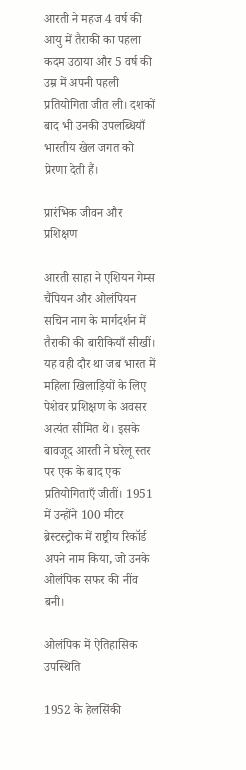आरती ने महज 4 वर्ष की आयु में तैराकी का पहला कदम उठाया और 5 वर्ष की उम्र में अपनी पहली प्रतियोगिता जीत ली। दशकों बाद भी उनकी उपलब्धियाँ भारतीय खेल जगत को प्रेरणा देती हैं।

प्रारंभिक जीवन और प्रशिक्षण

आरती साहा ने एशियन गेम्स चैंपियन और ओलंपियन सचिन नाग के मार्गदर्शन में तैराकी की बारीकियाँ सीखीं। यह वही दौर था जब भारत में महिला खिलाड़ियों के लिए पेशेवर प्रशिक्षण के अवसर अत्यंत सीमित थे। इसके बावजूद आरती ने घरेलू स्तर पर एक के बाद एक प्रतियोगिताएँ जीतीं। 1951 में उन्होंने 100 मीटर ब्रेस्टस्ट्रोक में राष्ट्रीय रिकॉर्ड अपने नाम किया, जो उनके ओलंपिक सफर की नींव बनी।

ओलंपिक में ऐतिहासिक उपस्थिति

1952 के हेलसिंकी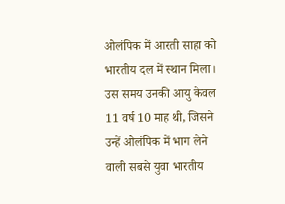ओलंपिक में आरती साहा को भारतीय दल में स्थान मिला। उस समय उनकी आयु केवल 11 वर्ष 10 माह थी, जिसने उन्हें ओलंपिक में भाग लेने वाली सबसे युवा भारतीय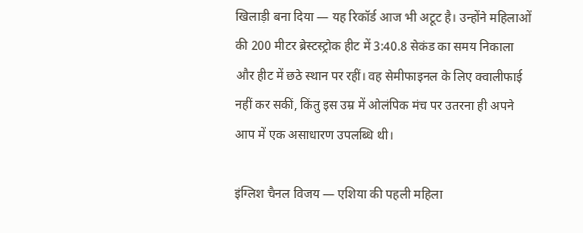खिलाड़ी बना दिया — यह रिकॉर्ड आज भी अटूट है। उन्होंने महिलाओं की 200 मीटर ब्रेस्टस्ट्रोक हीट में 3:40.8 सेकंड का समय निकाला और हीट में छठे स्थान पर रहीं। वह सेमीफाइनल के लिए क्वालीफाई नहीं कर सकीं, किंतु इस उम्र में ओलंपिक मंच पर उतरना ही अपने आप में एक असाधारण उपलब्धि थी।

इंग्लिश चैनल विजय — एशिया की पहली महिला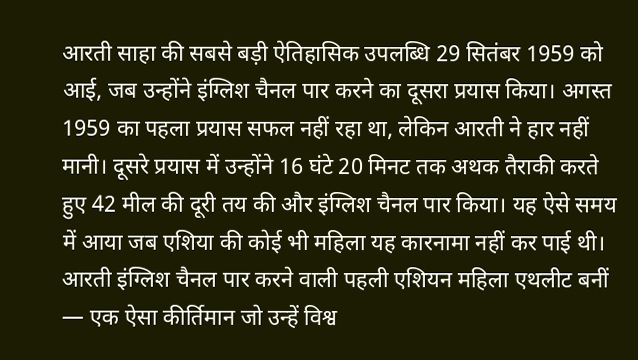आरती साहा की सबसे बड़ी ऐतिहासिक उपलब्धि 29 सितंबर 1959 को आई, जब उन्होंने इंग्लिश चैनल पार करने का दूसरा प्रयास किया। अगस्त 1959 का पहला प्रयास सफल नहीं रहा था, लेकिन आरती ने हार नहीं मानी। दूसरे प्रयास में उन्होंने 16 घंटे 20 मिनट तक अथक तैराकी करते हुए 42 मील की दूरी तय की और इंग्लिश चैनल पार किया। यह ऐसे समय में आया जब एशिया की कोई भी महिला यह कारनामा नहीं कर पाई थी। आरती इंग्लिश चैनल पार करने वाली पहली एशियन महिला एथलीट बनीं — एक ऐसा कीर्तिमान जो उन्हें विश्व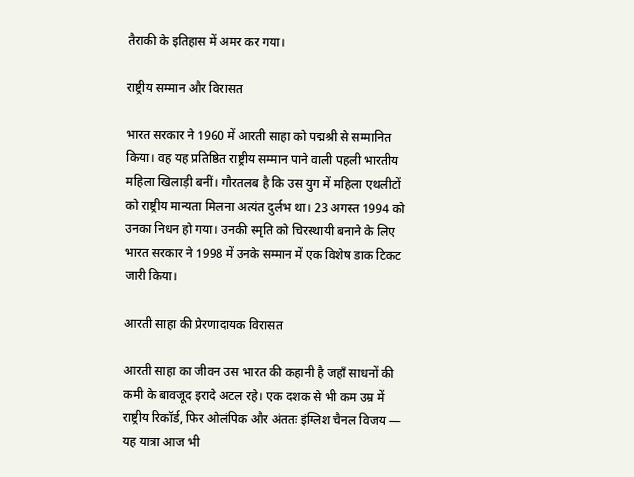तैराकी के इतिहास में अमर कर गया।

राष्ट्रीय सम्मान और विरासत

भारत सरकार ने 1960 में आरती साहा को पद्मश्री से सम्मानित किया। वह यह प्रतिष्ठित राष्ट्रीय सम्मान पाने वाली पहली भारतीय महिला खिलाड़ी बनीं। गौरतलब है कि उस युग में महिला एथलीटों को राष्ट्रीय मान्यता मिलना अत्यंत दुर्लभ था। 23 अगस्त 1994 को उनका निधन हो गया। उनकी स्मृति को चिरस्थायी बनाने के लिए भारत सरकार ने 1998 में उनके सम्मान में एक विशेष डाक टिकट जारी किया।

आरती साहा की प्रेरणादायक विरासत

आरती साहा का जीवन उस भारत की कहानी है जहाँ साधनों की कमी के बावजूद इरादे अटल रहे। एक दशक से भी कम उम्र में राष्ट्रीय रिकॉर्ड, फिर ओलंपिक और अंततः इंग्लिश चैनल विजय — यह यात्रा आज भी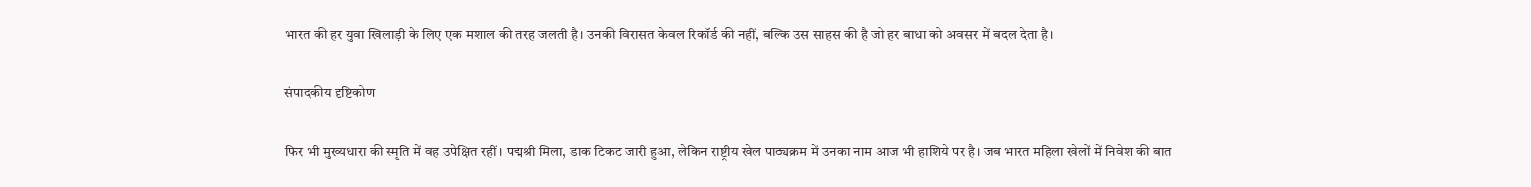भारत की हर युवा खिलाड़ी के लिए एक मशाल की तरह जलती है। उनकी विरासत केवल रिकॉर्ड की नहीं, बल्कि उस साहस की है जो हर बाधा को अवसर में बदल देता है।

संपादकीय दृष्टिकोण

फिर भी मुख्यधारा की स्मृति में वह उपेक्षित रहीं। पद्मश्री मिला, डाक टिकट जारी हुआ, लेकिन राष्ट्रीय खेल पाठ्यक्रम में उनका नाम आज भी हाशिये पर है। जब भारत महिला खेलों में निवेश की बात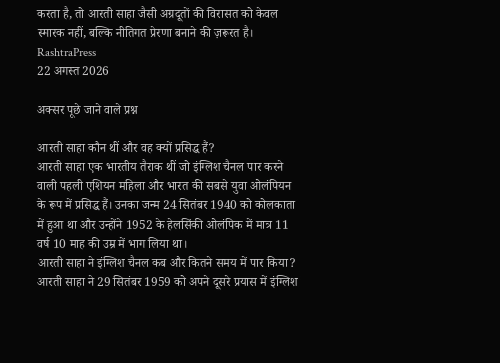करता है, तो आरती साहा जैसी अग्रदूतों की विरासत को केवल स्मारक नहीं, बल्कि नीतिगत प्रेरणा बनाने की ज़रूरत है।
RashtraPress
22 अगस्त 2026

अक्सर पूछे जाने वाले प्रश्न

आरती साहा कौन थीं और वह क्यों प्रसिद्ध हैं?
आरती साहा एक भारतीय तैराक थीं जो इंग्लिश चैनल पार करने वाली पहली एशियन महिला और भारत की सबसे युवा ओलंपियन के रूप में प्रसिद्ध हैं। उनका जन्म 24 सितंबर 1940 को कोलकाता में हुआ था और उन्होंने 1952 के हेलसिंकी ओलंपिक में मात्र 11 वर्ष 10 माह की उम्र में भाग लिया था।
आरती साहा ने इंग्लिश चैनल कब और कितने समय में पार किया?
आरती साहा ने 29 सितंबर 1959 को अपने दूसरे प्रयास में इंग्लिश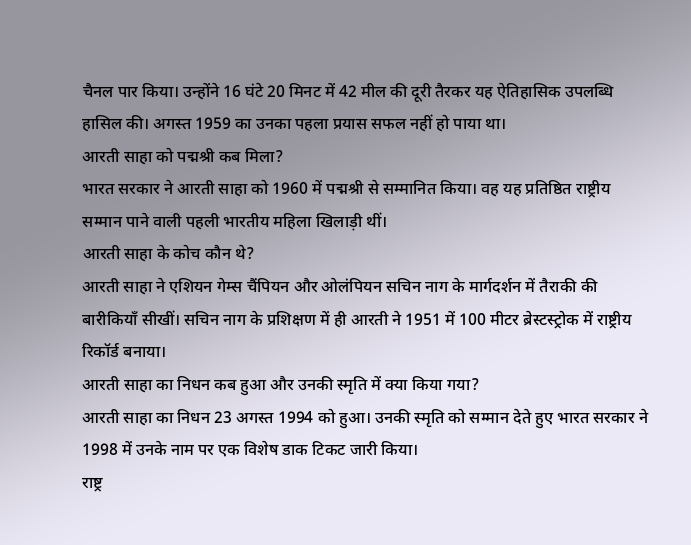चैनल पार किया। उन्होंने 16 घंटे 20 मिनट में 42 मील की दूरी तैरकर यह ऐतिहासिक उपलब्धि हासिल की। अगस्त 1959 का उनका पहला प्रयास सफल नहीं हो पाया था।
आरती साहा को पद्मश्री कब मिला?
भारत सरकार ने आरती साहा को 1960 में पद्मश्री से सम्मानित किया। वह यह प्रतिष्ठित राष्ट्रीय सम्मान पाने वाली पहली भारतीय महिला खिलाड़ी थीं।
आरती साहा के कोच कौन थे?
आरती साहा ने एशियन गेम्स चैंपियन और ओलंपियन सचिन नाग के मार्गदर्शन में तैराकी की बारीकियाँ सीखीं। सचिन नाग के प्रशिक्षण में ही आरती ने 1951 में 100 मीटर ब्रेस्टस्ट्रोक में राष्ट्रीय रिकॉर्ड बनाया।
आरती साहा का निधन कब हुआ और उनकी स्मृति में क्या किया गया?
आरती साहा का निधन 23 अगस्त 1994 को हुआ। उनकी स्मृति को सम्मान देते हुए भारत सरकार ने 1998 में उनके नाम पर एक विशेष डाक टिकट जारी किया।
राष्ट्र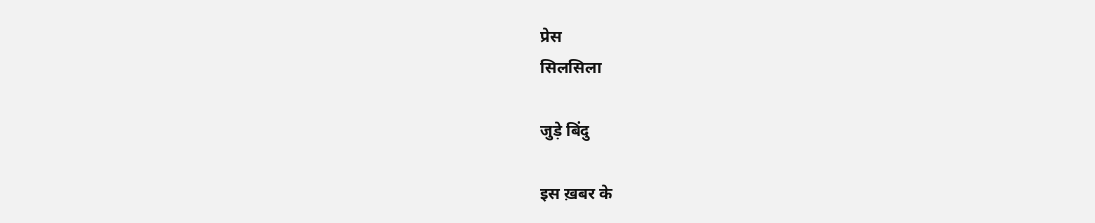प्रेस
सिलसिला

जुड़े बिंदु

इस ख़बर के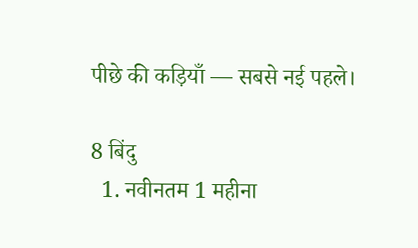पीछे की कड़ियाँ — सबसे नई पहले।

8 बिंदु
  1. नवीनतम 1 महीना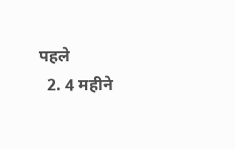पहले
  2. 4 महीने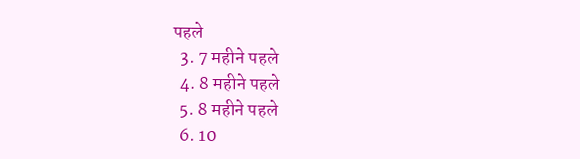पहले
  3. 7 महीने पहले
  4. 8 महीने पहले
  5. 8 महीने पहले
  6. 10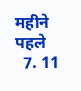महीने पहले
  7. 11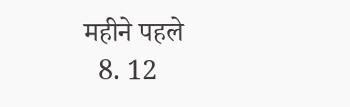महीने पहले
  8. 12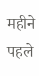महीने पहले